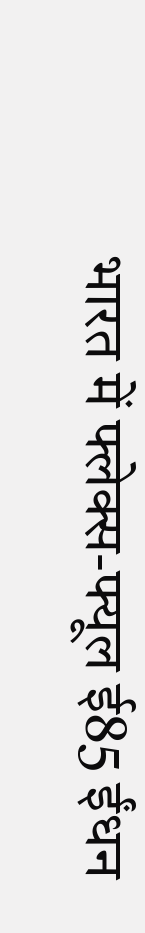भारत में फ्लेक्स-फ्यूल ई85 ईंधन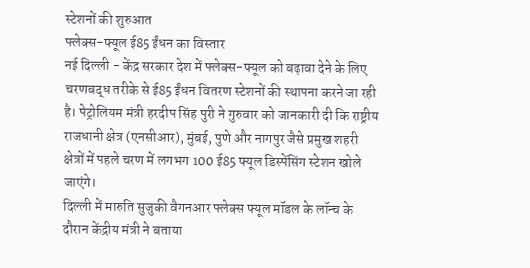स्टेशनों की शुरुआत
फ्लेक्स-फ्यूल ई85 ईंधन का विस्तार
नई दिल्ली - केंद्र सरकार देश में फ्लेक्स-फ्यूल को बढ़ावा देने के लिए चरणबद्ध तरीके से ई85 ईंधन वितरण स्टेशनों की स्थापना करने जा रही है। पेट्रोलियम मंत्री हरदीप सिंह पुरी ने गुरुवार को जानकारी दी कि राष्ट्रीय राजधानी क्षेत्र (एनसीआर), मुंबई, पुणे और नागपुर जैसे प्रमुख शहरी क्षेत्रों में पहले चरण में लगभग 100 ई85 फ्यूल डिस्पेंसिंग स्टेशन खोले जाएंगे।
दिल्ली में मारुति सुजुकी वैगनआर फ्लेक्स फ्यूल मॉडल के लॉन्च के दौरान केंद्रीय मंत्री ने बताया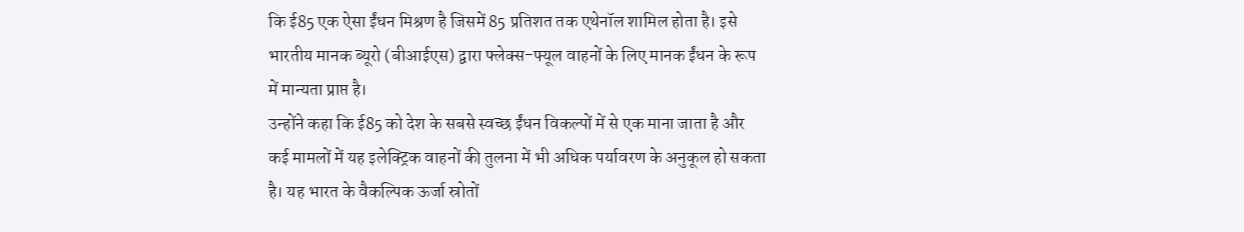कि ई85 एक ऐसा ईंधन मिश्रण है जिसमें 85 प्रतिशत तक एथेनॉल शामिल होता है। इसे भारतीय मानक ब्यूरो (बीआईएस) द्वारा फ्लेक्स-फ्यूल वाहनों के लिए मानक ईंधन के रूप में मान्यता प्राप्त है।
उन्होंने कहा कि ई85 को देश के सबसे स्वच्छ ईंधन विकल्पों में से एक माना जाता है और कई मामलों में यह इलेक्ट्रिक वाहनों की तुलना में भी अधिक पर्यावरण के अनुकूल हो सकता है। यह भारत के वैकल्पिक ऊर्जा स्रोतों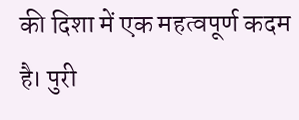की दिशा में एक महत्वपूर्ण कदम है। पुरी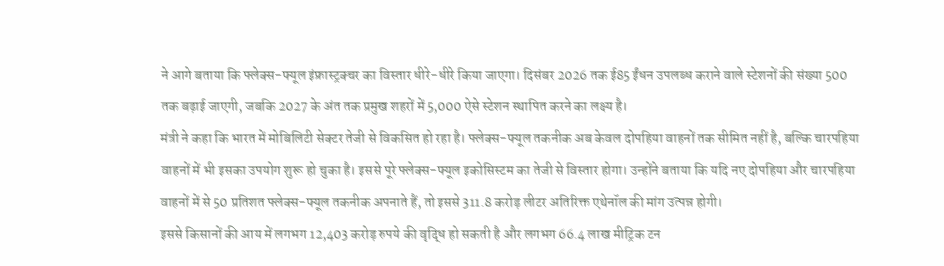ने आगे बताया कि फ्लेक्स-फ्यूल इंफ्रास्ट्रक्चर का विस्तार धीरे-धीरे किया जाएगा। दिसंबर 2026 तक ई85 ईंधन उपलब्ध कराने वाले स्टेशनों की संख्या 500 तक बढ़ाई जाएगी, जबकि 2027 के अंत तक प्रमुख शहरों में 5,000 ऐसे स्टेशन स्थापित करने का लक्ष्य है।
मंत्री ने कहा कि भारत में मोबिलिटी सेक्टर तेजी से विकसित हो रहा है। फ्लेक्स-फ्यूल तकनीक अब केवल दोपहिया वाहनों तक सीमित नहीं है, बल्कि चारपहिया वाहनों में भी इसका उपयोग शुरू हो चुका है। इससे पूरे फ्लेक्स-फ्यूल इकोसिस्टम का तेजी से विस्तार होगा। उन्होंने बताया कि यदि नए दोपहिया और चारपहिया वाहनों में से 50 प्रतिशत फ्लेक्स-फ्यूल तकनीक अपनाते हैं, तो इससे 311.8 करोड़ लीटर अतिरिक्त एथेनॉल की मांग उत्पन्न होगी।
इससे किसानों की आय में लगभग 12,403 करोड़ रुपये की वृद्धि हो सकती है और लगभग 66.4 लाख मीट्रिक टन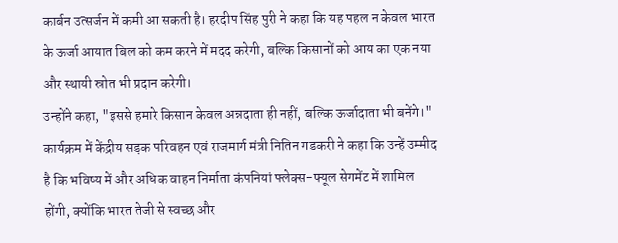कार्बन उत्सर्जन में कमी आ सकती है। हरदीप सिंह पुरी ने कहा कि यह पहल न केवल भारत के ऊर्जा आयात बिल को कम करने में मदद करेगी, बल्कि किसानों को आय का एक नया और स्थायी स्रोत भी प्रदान करेगी।
उन्होंने कहा, "इससे हमारे किसान केवल अन्नदाता ही नहीं, बल्कि ऊर्जादाता भी बनेंगे।" कार्यक्रम में केंद्रीय सड़क परिवहन एवं राजमार्ग मंत्री नितिन गडकरी ने कहा कि उन्हें उम्मीद है कि भविष्य में और अधिक वाहन निर्माता कंपनियां फ्लेक्स-फ्यूल सेगमेंट में शामिल होंगी, क्योंकि भारत तेजी से स्वच्छ और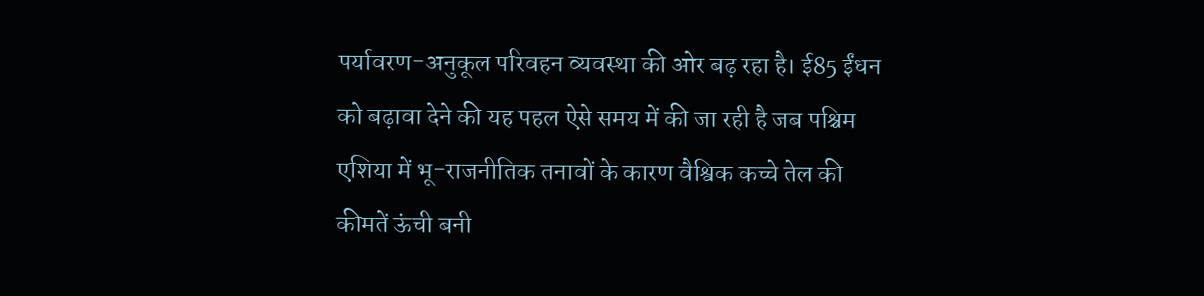पर्यावरण-अनुकूल परिवहन व्यवस्था की ओर बढ़ रहा है। ई85 ईंधन को बढ़ावा देने की यह पहल ऐसे समय में की जा रही है जब पश्चिम एशिया में भू-राजनीतिक तनावों के कारण वैश्विक कच्चे तेल की कीमतें ऊंची बनी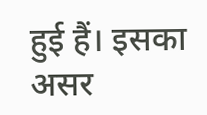हुई हैं। इसका असर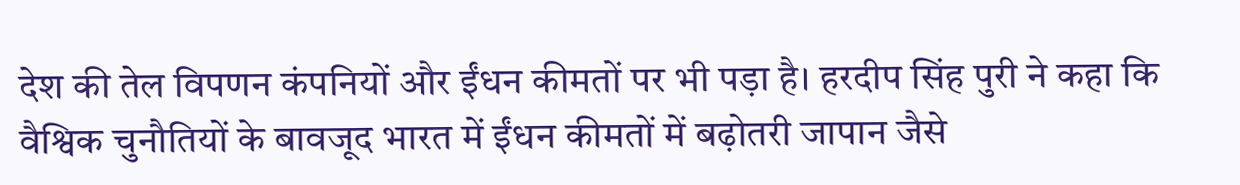देश की तेल विपणन कंपनियों और ईंधन कीमतों पर भी पड़ा है। हरदीप सिंह पुरी ने कहा कि वैश्विक चुनौतियों के बावजूद भारत में ईंधन कीमतों में बढ़ोतरी जापान जैसे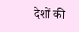देशों की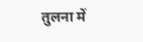तुलना में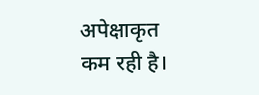अपेक्षाकृत कम रही है।